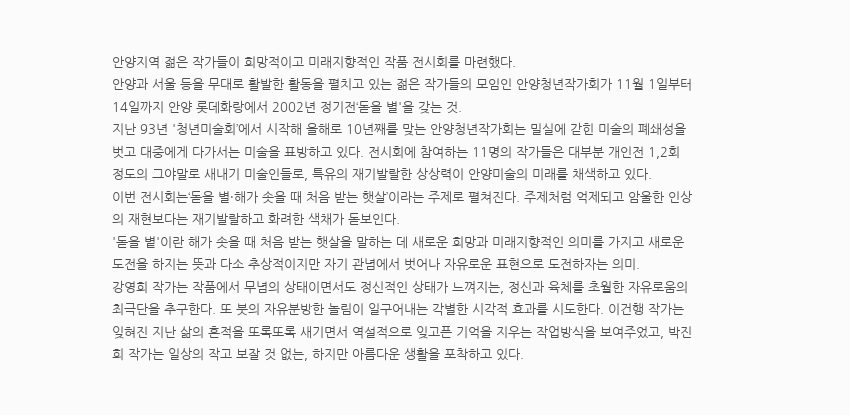안양지역 젊은 작가들이 희망적이고 미래지향적인 작품 전시회를 마련했다.
안양과 서울 등을 무대로 활발한 활동을 펼치고 있는 젊은 작가들의 모임인 안양청년작가회가 11월 1일부터 14일까지 안양 롯데화랑에서 2002년 정기전‘돋을 별'을 갖는 것.
지난 93년 '청년미술회’에서 시작해 올해로 10년째를 맞는 안양청년작가회는 밀실에 갇힌 미술의 폐쇄성을 벗고 대중에게 다가서는 미술을 표방하고 있다. 전시회에 참여하는 11명의 작가들은 대부분 개인전 1,2회 정도의 그야말로 새내기 미술인들로, 특유의 재기발랄한 상상력이 안양미술의 미래를 채색하고 있다.
이번 전시회는‘돋을 별·해가 솟을 때 처음 받는 햇살’이라는 주제로 펼쳐진다. 주제처럼 억제되고 암울한 인상의 재현보다는 재기발랄하고 화려한 색채가 돋보인다.
'돋을 볕'이란 해가 솟을 때 처음 받는 햇살을 말하는 데 새로운 희망과 미래지향적인 의미를 가지고 새로운 도전을 하지는 뜻과 다소 추상적이지만 자기 관념에서 벗어나 자유로운 표현으로 도전하자는 의미.
강영희 작가는 작품에서 무념의 상태이면서도 정신적인 상태가 느껴지는, 정신과 육체를 초월한 자유로움의 최극단을 추구한다. 또 붓의 자유분방한 놀림이 일구어내는 각별한 시각적 효과를 시도한다. 이건행 작가는 잊혀진 지난 삶의 흔적을 또록또록 새기면서 역설적으로 잊고픈 기억을 지우는 작업방식을 보여주었고, 박진희 작가는 일상의 작고 보잘 것 없는, 하지만 아름다운 생활을 포착하고 있다.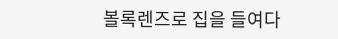볼록렌즈로 집을 들여다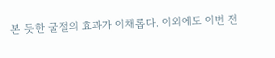본 듯한 굴절의 효과가 이채롭다. 이외에도 이번 전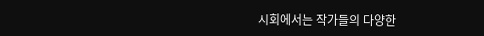시회에서는 작가들의 다양한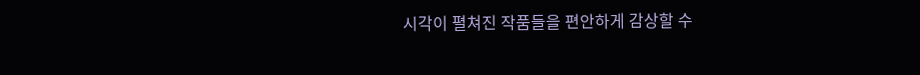시각이 펼쳐진 작품들을 편안하게 감상할 수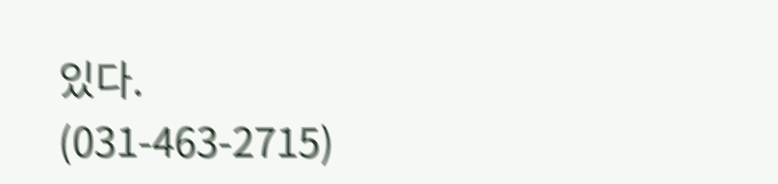있다.
(031-463-2715)